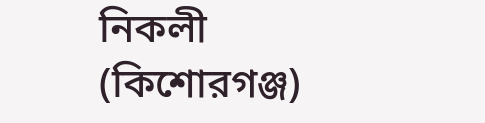নিকলী (কিশোরগঞ্জ)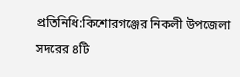প্রতিনিধি:কিশোরগঞ্জের নিকলী উপজেলা সদরের ৪টি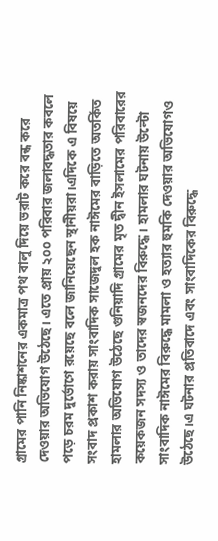গ্রামের পানি নিষ্কাশনের একমাত্র পথ বালু দিয়ে ভরাট করে বন্ধ করে দেওয়ার অভিযোগ উঠেছে। এতে প্রায় ২০০ পরিবার জলাবদ্ধতার কবলে পড়ে চরম দুর্ভোগে রয়েছে বলে জানিয়েছেন স্থানীয়রা।এদিকে এ বিষয়ে সংবাদ প্রকাশ করায় সাংবাদিক সাজেদুল হক নাঈমের বাড়িতে অতর্কিত হামলার অভিযোগ উঠেছে গুনিয়াদি গ্রামের মৃত দ্বীন ইসলামের পরিবারের কয়েকজন সদস্য ও তাদের স্বজনদের বিরুদ্ধে। হামলার ঘটনায় উল্টো সাংবাদিক নাঈমের বিরুদ্ধে মামলা ও হত্যার হুমকি দেওয়ার অভিযোগও উঠেছে।এ ঘটনার প্রতিবাদে এবং সাংবাদিকের বিরুদ্ধে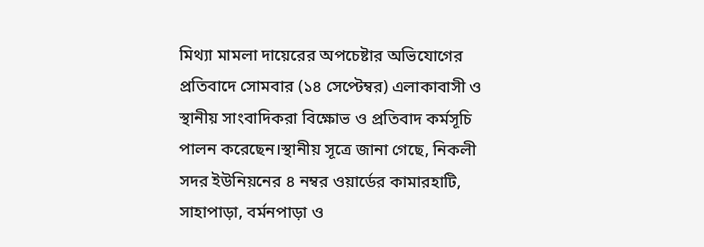মিথ্যা মামলা দায়েরের অপচেষ্টার অভিযোগের প্রতিবাদে সোমবার (১৪ সেপ্টেম্বর) এলাকাবাসী ও স্থানীয় সাংবাদিকরা বিক্ষোভ ও প্রতিবাদ কর্মসূচি পালন করেছেন।স্থানীয় সূত্রে জানা গেছে, নিকলী সদর ইউনিয়নের ৪ নম্বর ওয়ার্ডের কামারহাটি, সাহাপাড়া, বর্মনপাড়া ও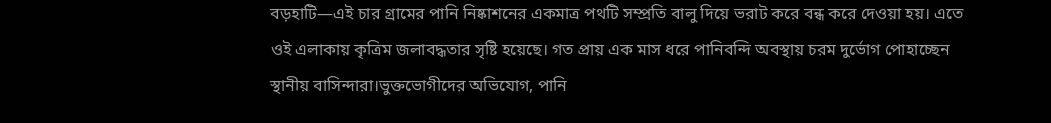বড়হাটি—এই চার গ্রামের পানি নিষ্কাশনের একমাত্র পথটি সম্প্রতি বালু দিয়ে ভরাট করে বন্ধ করে দেওয়া হয়। এতে ওই এলাকায় কৃত্রিম জলাবদ্ধতার সৃষ্টি হয়েছে। গত প্রায় এক মাস ধরে পানিবন্দি অবস্থায় চরম দুর্ভোগ পোহাচ্ছেন স্থানীয় বাসিন্দারা।ভুক্তভোগীদের অভিযোগ, পানি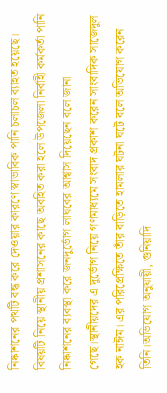নিষ্কাশনের পথটি বন্ধ করে দেওয়ার কারণে স্বাভাবিক পানি চলাচল ব্যাহত হয়েছে। বিষয়টি নিয়ে স্থানীয় প্রশাসনের কাছে অবহিত করা হলে উপজেলা নির্বাহী কর্মকর্তা পানি নিষ্কাশনের ব্যবস্থা করে জনদুর্ভোগ লাঘবের আশ্বাস দিয়েছেন বলে জানা গেছে।স্থানীয়দের এ দুর্ভোগ নিয়ে গণমাধ্যমে সংবাদ প্রকাশ করেন সাংবাদিক সাজেদুল হক নাঈম। এর পরিপ্রেক্ষিতে তাঁর বাড়িতে হামলার ঘটনা ঘটে বলে অভিযোগ করেন তিনি।অভিযোগ অনুযায়ী, গুনিয়াদি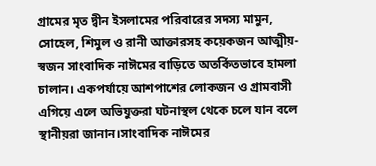গ্রামের মৃত দ্বীন ইসলামের পরিবারের সদস্য মামুন, সোহেল, শিমুল ও রানী আক্তারসহ কয়েকজন আত্মীয়-স্বজন সাংবাদিক নাঈমের বাড়িতে অতর্কিতভাবে হামলা চালান। একপর্যায়ে আশপাশের লোকজন ও গ্রামবাসী এগিয়ে এলে অভিযুক্তরা ঘটনাস্থল থেকে চলে যান বলে স্থানীয়রা জানান।সাংবাদিক নাঈমের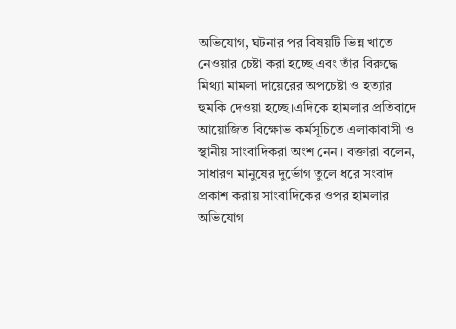অভিযোগ, ঘটনার পর বিষয়টি ভিন্ন খাতে নেওয়ার চেষ্টা করা হচ্ছে এবং তাঁর বিরুদ্ধে মিথ্যা মামলা দায়েরের অপচেষ্টা ও হত্যার হুমকি দেওয়া হচ্ছে।এদিকে হামলার প্রতিবাদে আয়োজিত বিক্ষোভ কর্মসূচিতে এলাকাবাসী ও স্থানীয় সাংবাদিকরা অংশ নেন। বক্তারা বলেন, সাধারণ মানুষের দুর্ভোগ তুলে ধরে সংবাদ প্রকাশ করায় সাংবাদিকের ওপর হামলার অভিযোগ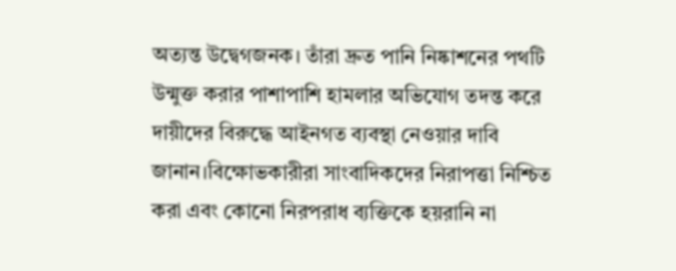অত্যন্ত উদ্বেগজনক। তাঁরা দ্রুত পানি নিষ্কাশনের পথটি উন্মুক্ত করার পাশাপাশি হামলার অভিযোগ তদন্ত করে দায়ীদের বিরুদ্ধে আইনগত ব্যবস্থা নেওয়ার দাবি জানান।বিক্ষোভকারীরা সাংবাদিকদের নিরাপত্তা নিশ্চিত করা এবং কোনো নিরপরাধ ব্যক্তিকে হয়রানি না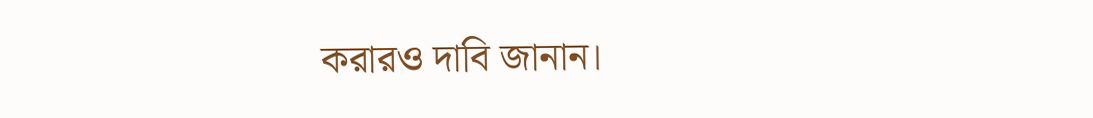করারও দাবি জানান।